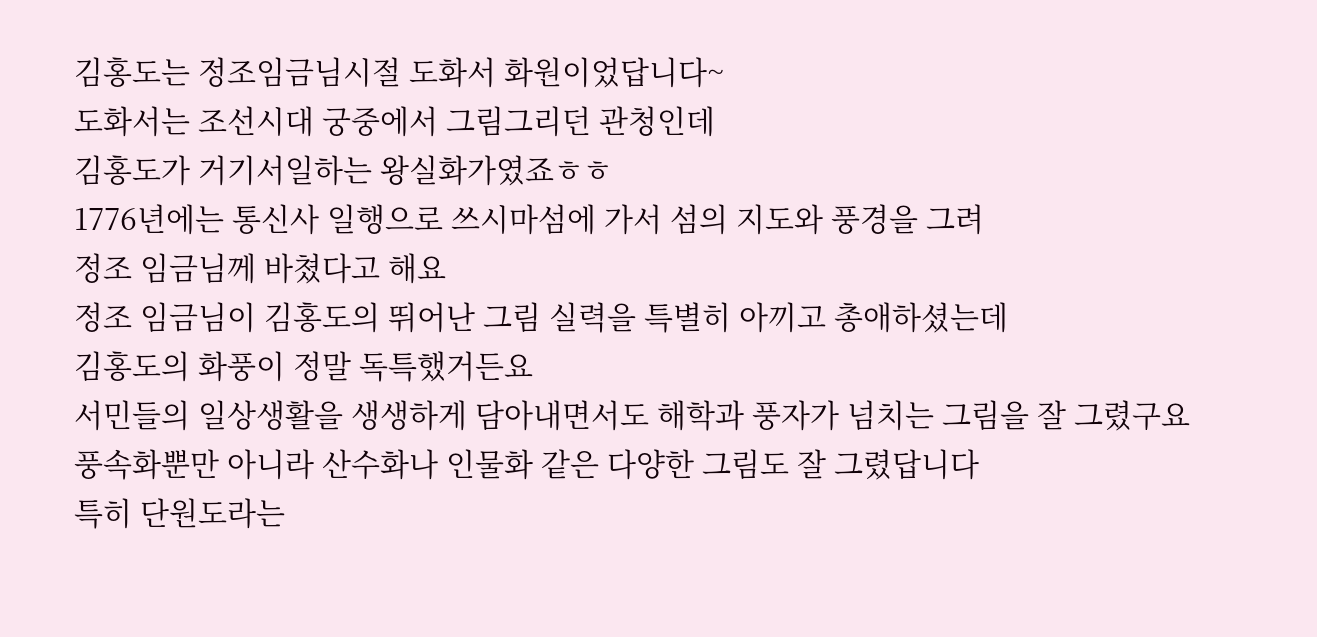김홍도는 정조임금님시절 도화서 화원이었답니다~
도화서는 조선시대 궁중에서 그림그리던 관청인데
김홍도가 거기서일하는 왕실화가였죠ㅎㅎ
1776년에는 통신사 일행으로 쓰시마섬에 가서 섬의 지도와 풍경을 그려
정조 임금님께 바쳤다고 해요
정조 임금님이 김홍도의 뛰어난 그림 실력을 특별히 아끼고 총애하셨는데
김홍도의 화풍이 정말 독특했거든요
서민들의 일상생활을 생생하게 담아내면서도 해학과 풍자가 넘치는 그림을 잘 그렸구요
풍속화뿐만 아니라 산수화나 인물화 같은 다양한 그림도 잘 그렸답니다
특히 단원도라는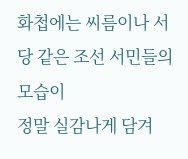화첩에는 씨름이나 서당 같은 조선 서민들의 모습이
정말 실감나게 담겨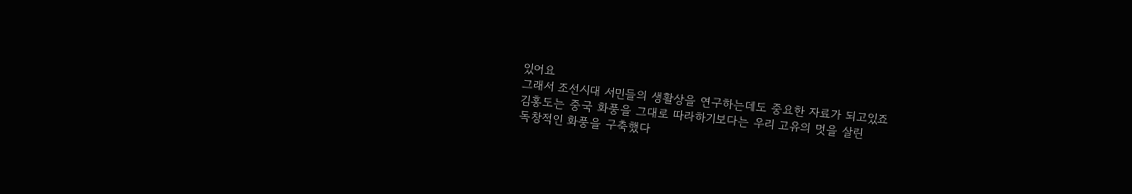있어요
그래서 조선시대 서민들의 생활상을 연구하는데도 중요한 자료가 되고있죠
김홍도는 중국 화풍을 그대로 따라하기보다는 우리 고유의 멋을 살린
독창적인 화풍을 구축했다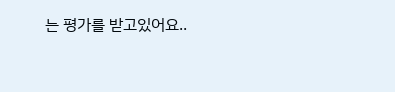는 평가를 받고있어요..